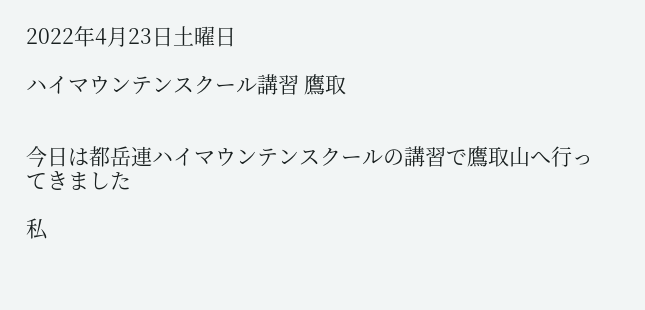2022年4月23日土曜日

ハイマウンテンスクール講習 鷹取


今日は都岳連ハイマウンテンスクールの講習で鷹取山へ行ってきました

私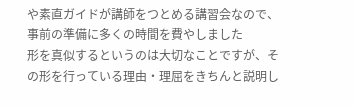や素直ガイドが講師をつとめる講習会なので、事前の準備に多くの時間を費やしました
形を真似するというのは大切なことですが、その形を行っている理由・理屈をきちんと説明し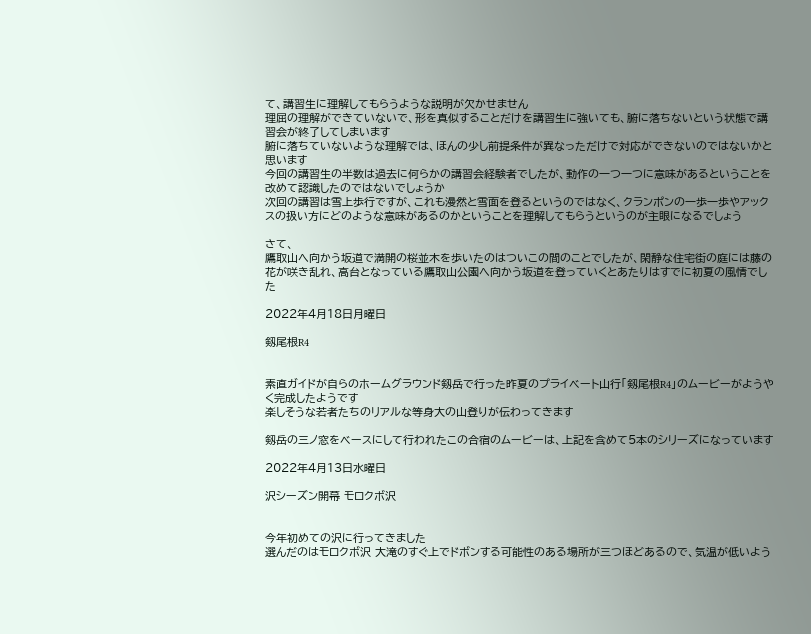て、講習生に理解してもらうような説明が欠かせません
理屈の理解ができていないで、形を真似することだけを講習生に強いても、腑に落ちないという状態で講習会が終了してしまいます
腑に落ちていないような理解では、ほんの少し前提条件が異なっただけで対応ができないのではないかと思います
今回の講習生の半数は過去に何らかの講習会経験者でしたが、動作の一つ一つに意味があるということを改めて認識したのではないでしょうか
次回の講習は雪上歩行ですが、これも漫然と雪面を登るというのではなく、クランポンの一歩一歩やアックスの扱い方にどのような意味があるのかということを理解してもらうというのが主眼になるでしょう

さて、
鷹取山へ向かう坂道で満開の桜並木を歩いたのはついこの間のことでしたが、閑静な住宅街の庭には藤の花が咲き乱れ、高台となっている鷹取山公園へ向かう坂道を登っていくとあたりはすでに初夏の風情でした

2022年4月18日月曜日

剱尾根R4


素直ガイドが自らのホームグラウンド剱岳で行った昨夏のプライベート山行「剱尾根R4」のムービーがようやく完成したようです
楽しそうな若者たちのリアルな等身大の山登りが伝わってきます

剱岳の三ノ窓をベースにして行われたこの合宿のムービーは、上記を含めて5本のシリーズになっています

2022年4月13日水曜日

沢シーズン開幕 モロクボ沢


今年初めての沢に行ってきました
選んだのはモロクボ沢 大滝のすぐ上でドボンする可能性のある場所が三つほどあるので、気温が低いよう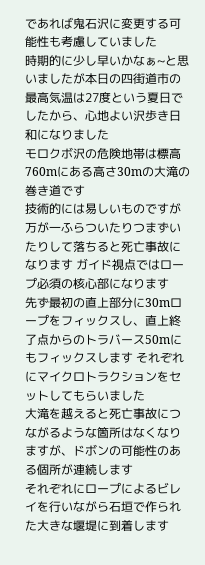であれば鬼石沢に変更する可能性も考慮していました
時期的に少し早いかなぁ~と思いましたが本日の四街道市の最高気温は27度という夏日でしたから、心地よい沢歩き日和になりました
モロクボ沢の危険地帯は標高760mにある高さ30mの大滝の巻き道です
技術的には易しいものですが万が一ふらついたりつまずいたりして落ちると死亡事故になります ガイド視点ではロープ必須の核心部になります
先ず最初の直上部分に30mロープをフィックスし、直上終了点からのトラバース50mにもフィックスします それぞれにマイクロトラクションをセットしてもらいました
大滝を越えると死亡事故につながるような箇所はなくなりますが、ドボンの可能性のある個所が連続します
それぞれにロープによるビレイを行いながら石垣で作られた大きな堰堤に到着します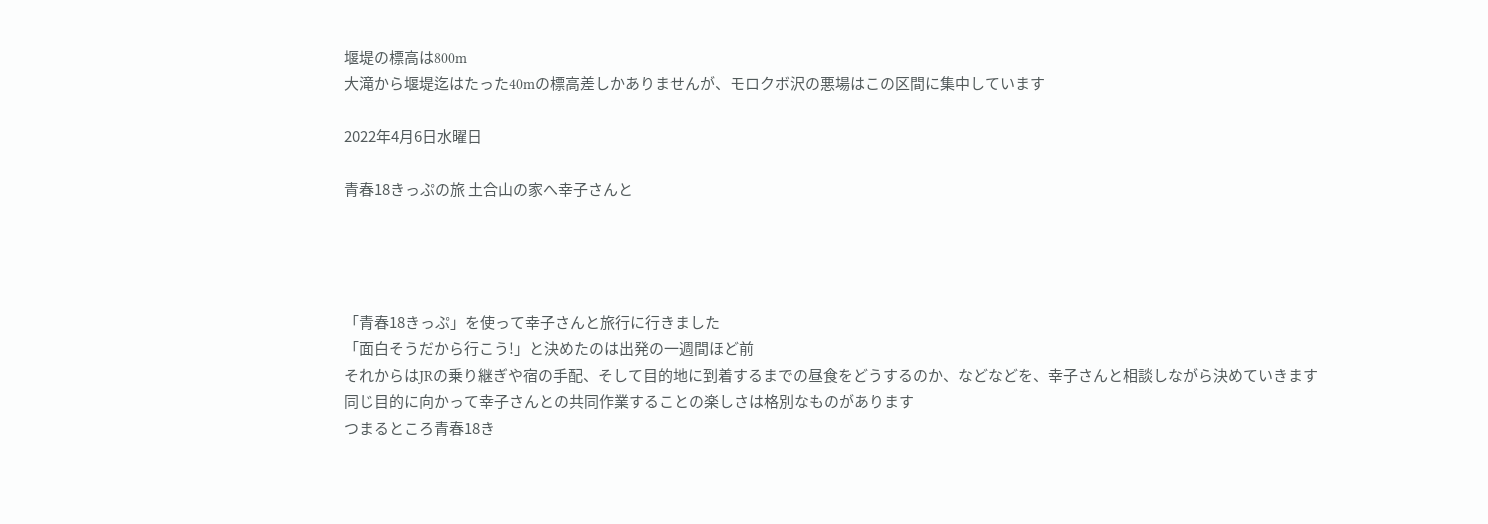堰堤の標高は800m
大滝から堰堤迄はたった40mの標高差しかありませんが、モロクボ沢の悪場はこの区間に集中しています

2022年4月6日水曜日

青春18きっぷの旅 土合山の家へ幸子さんと




「青春18きっぷ」を使って幸子さんと旅行に行きました
「面白そうだから行こう!」と決めたのは出発の一週間ほど前
それからはJRの乗り継ぎや宿の手配、そして目的地に到着するまでの昼食をどうするのか、などなどを、幸子さんと相談しながら決めていきます 同じ目的に向かって幸子さんとの共同作業することの楽しさは格別なものがあります
つまるところ青春18き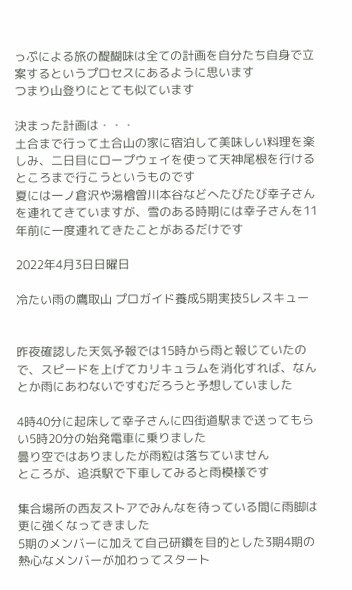っぷによる旅の醍醐味は全ての計画を自分たち自身で立案するというプロセスにあるように思います
つまり山登りにとても似ています

決まった計画は・・・
土合まで行って土合山の家に宿泊して美味しい料理を楽しみ、二日目にロープウェイを使って天神尾根を行けるところまで行こうというものです
夏には一ノ倉沢や湯檜曽川本谷などへたびたび幸子さんを連れてきていますが、雪のある時期には幸子さんを11年前に一度連れてきたことがあるだけです

2022年4月3日日曜日

冷たい雨の鷹取山 プロガイド養成5期実技5レスキュー


昨夜確認した天気予報では15時から雨と報じていたので、スピードを上げてカリキュラムを消化すれば、なんとか雨にあわないですむだろうと予想していました

4時40分に起床して幸子さんに四街道駅まで送ってもらい5時20分の始発電車に乗りました
曇り空ではありましたが雨粒は落ちていません
ところが、追浜駅で下車してみると雨模様です

集合場所の西友ストアでみんなを待っている間に雨脚は更に強くなってきました
5期のメンバーに加えて自己研鑽を目的とした3期4期の熱心なメンバーが加わってスタート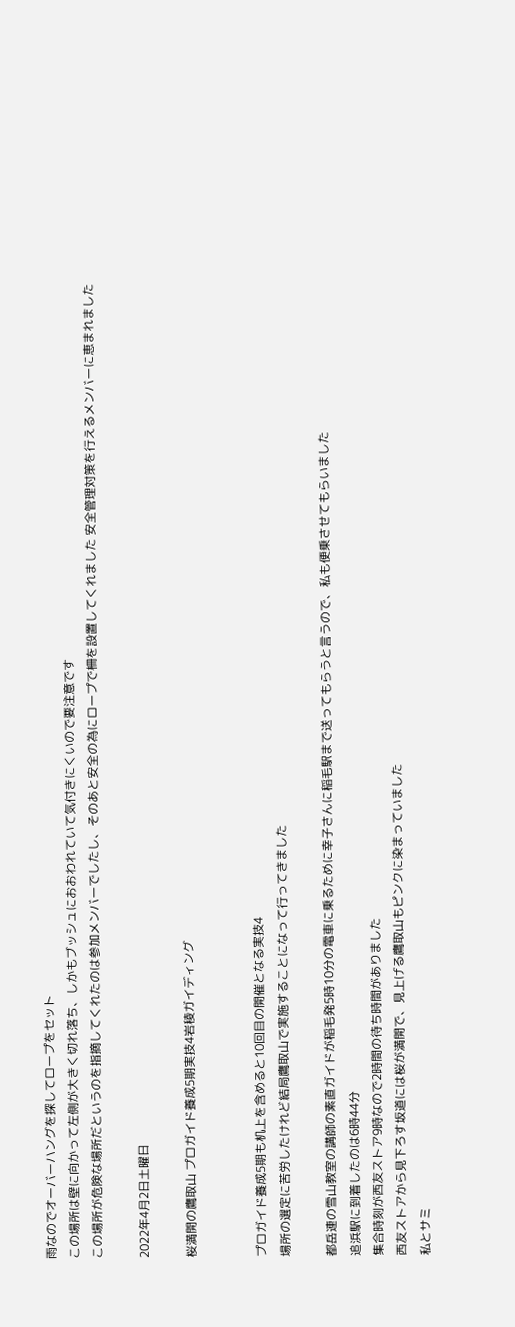雨なのでオーバーハングを探してロープをセット
この場所は壁に向かって左側が大きく切れ落ち、しかもブッシュにおおわれていて気付きにくいので要注意です
この場所が危険な場所だというのを指摘してくれたのは参加メンバーでしたし、そのあと安全の為にロープで柵を設置してくれました 安全管理対策を行えるメンバーに恵まれました

2022年4月2日土曜日

桜満開の鷹取山 プロガイド養成5期実技4岩稜ガイディング


プロガイド養成5期も机上を含めると10回目の開催となる実技4
場所の選定に苦労したけれど結局鷹取山で実施することになって行ってきました

都岳連の雪山教室の講師の素直ガイドが稲毛発5時10分の電車に乗るために幸子さんに稲毛駅まで送ってもらうと言うので、私も便乗させてもらいました
追浜駅に到着したのは6時44分
集合時刻が西友ストア9時なので2時間の待ち時間がありました
西友ストアから見下ろす坂道には桜が満開で、見上げる鷹取山もピンクに染まっていました
私とサミ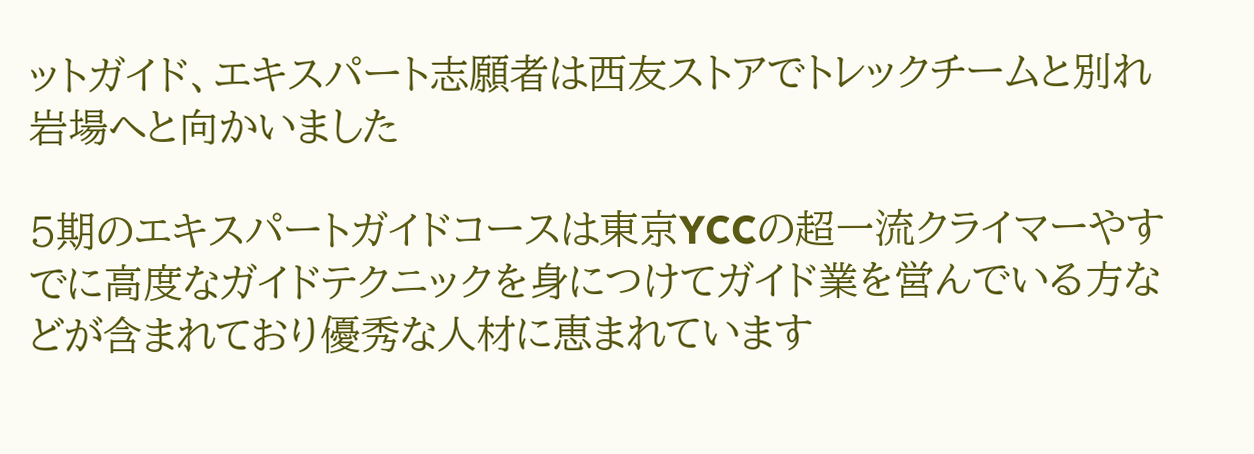ットガイド、エキスパート志願者は西友ストアでトレックチームと別れ岩場へと向かいました

5期のエキスパートガイドコースは東京YCCの超一流クライマーやすでに高度なガイドテクニックを身につけてガイド業を営んでいる方などが含まれており優秀な人材に恵まれています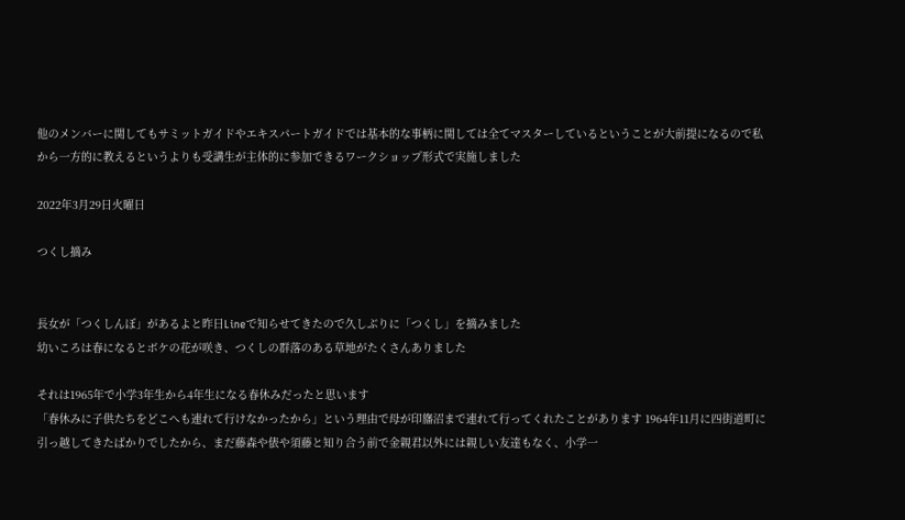他のメンバーに関してもサミットガイドやエキスパートガイドでは基本的な事柄に関しては全てマスターしているということが大前提になるので私から一方的に教えるというよりも受講生が主体的に参加できるワークショップ形式で実施しました

2022年3月29日火曜日

つくし摘み


長女が「つくしんぼ」があるよと昨日Lineで知らせてきたので久しぶりに「つくし」を摘みました
幼いころは春になるとボケの花が咲き、つくしの群落のある草地がたくさんありました

それは1965年で小学3年生から4年生になる春休みだったと思います
「春休みに子供たちをどこへも連れて行けなかったから」という理由で母が印旛沼まで連れて行ってくれたことがあります 1964年11月に四街道町に引っ越してきたばかりでしたから、まだ藤森や俵や須藤と知り合う前で金親君以外には親しい友達もなく、小学一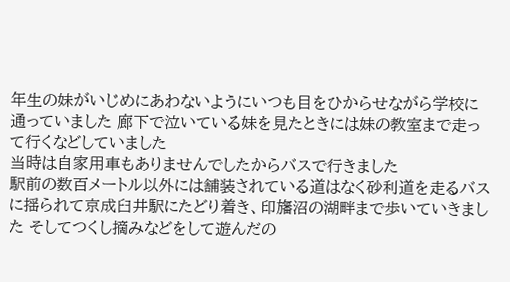年生の妹がいじめにあわないようにいつも目をひからせながら学校に通っていました 廊下で泣いている妹を見たときには妹の教室まで走って行くなどしていました
当時は自家用車もありませんでしたからバスで行きました
駅前の数百メートル以外には舗装されている道はなく砂利道を走るバスに揺られて京成臼井駅にたどり着き、印旛沼の湖畔まで歩いていきました そしてつくし摘みなどをして遊んだの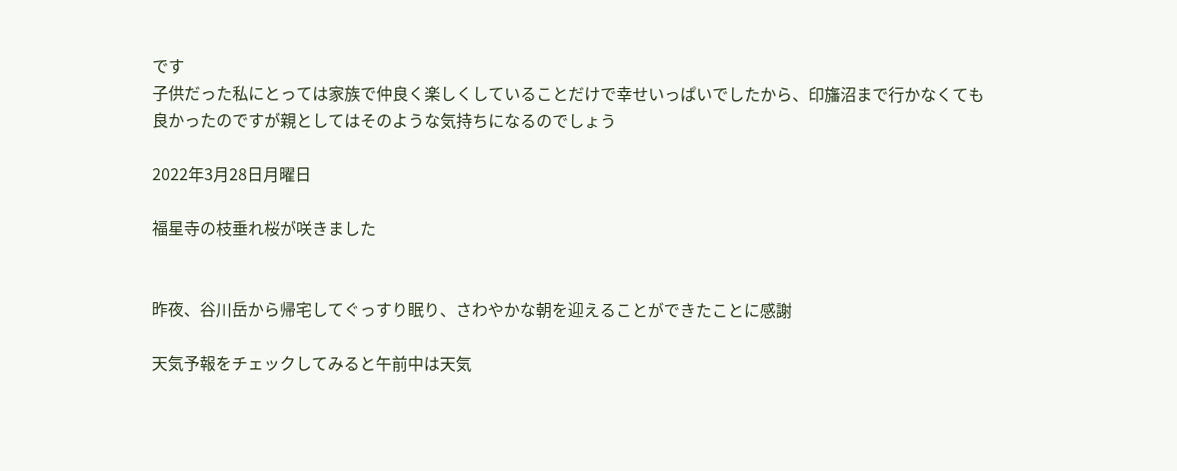です
子供だった私にとっては家族で仲良く楽しくしていることだけで幸せいっぱいでしたから、印旛沼まで行かなくても良かったのですが親としてはそのような気持ちになるのでしょう

2022年3月28日月曜日

福星寺の枝垂れ桜が咲きました


昨夜、谷川岳から帰宅してぐっすり眠り、さわやかな朝を迎えることができたことに感謝

天気予報をチェックしてみると午前中は天気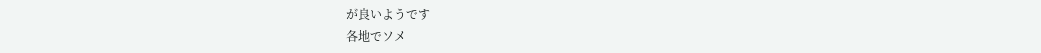が良いようです
各地でソメ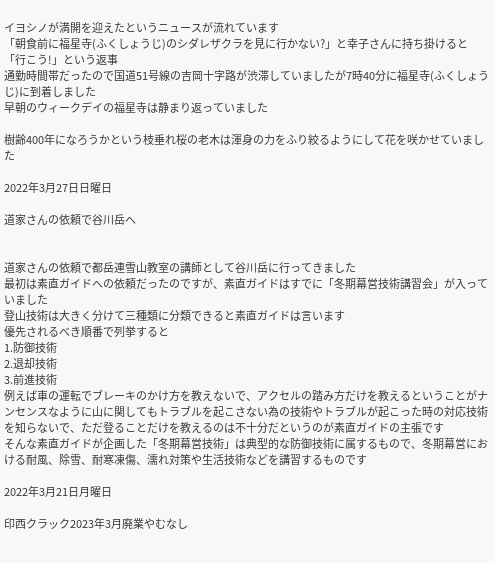イヨシノが満開を迎えたというニュースが流れています
「朝食前に福星寺(ふくしょうじ)のシダレザクラを見に行かない?」と幸子さんに持ち掛けると
「行こう!」という返事
通勤時間帯だったので国道51号線の吉岡十字路が渋滞していましたが7時40分に福星寺(ふくしょうじ)に到着しました
早朝のウィークデイの福星寺は静まり返っていました

樹齢400年になろうかという枝垂れ桜の老木は渾身の力をふり絞るようにして花を咲かせていました

2022年3月27日日曜日

道家さんの依頼で谷川岳へ


道家さんの依頼で都岳連雪山教室の講師として谷川岳に行ってきました
最初は素直ガイドへの依頼だったのですが、素直ガイドはすでに「冬期幕営技術講習会」が入っていました
登山技術は大きく分けて三種類に分類できると素直ガイドは言います
優先されるべき順番で列挙すると
1.防御技術
2.退却技術
3.前進技術
例えば車の運転でブレーキのかけ方を教えないで、アクセルの踏み方だけを教えるということがナンセンスなように山に関してもトラブルを起こさない為の技術やトラブルが起こった時の対応技術を知らないで、ただ登ることだけを教えるのは不十分だというのが素直ガイドの主張です
そんな素直ガイドが企画した「冬期幕営技術」は典型的な防御技術に属するもので、冬期幕営における耐風、除雪、耐寒凍傷、濡れ対策や生活技術などを講習するものです

2022年3月21日月曜日

印西クラック2023年3月廃業やむなし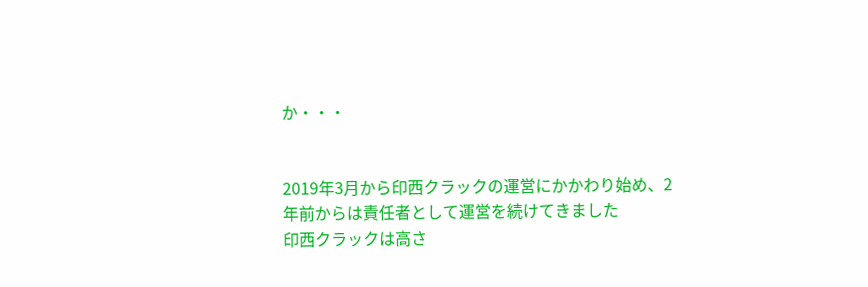か・・・


2019年3月から印西クラックの運営にかかわり始め、2年前からは責任者として運営を続けてきました
印西クラックは高さ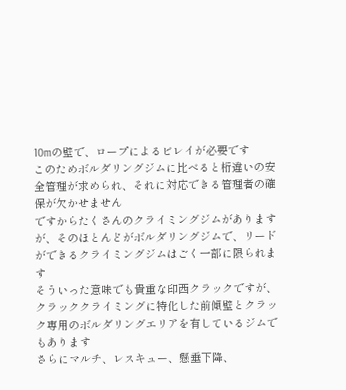10mの壁で、ロープによるビレイが必要です
このためボルダリングジムに比べると桁違いの安全管理が求められ、それに対応できる管理者の確保が欠かせません
ですからたくさんのクライミングジムがありますが、そのほとんどがボルダリングジムで、リードができるクライミングジムはごく一部に限られます
そういった意味でも貴重な印西クラックですが、クラッククライミングに特化した前傾壁とクラック専用のボルダリングエリアを有しているジムでもあります
さらにマルチ、レスキュー、懸垂下降、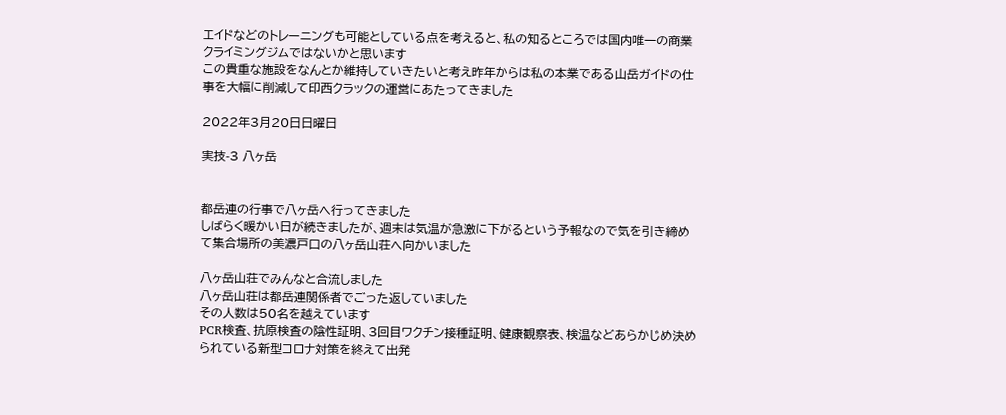エイドなどのトレーニングも可能としている点を考えると、私の知るところでは国内唯一の商業クライミングジムではないかと思います
この貴重な施設をなんとか維持していきたいと考え昨年からは私の本業である山岳ガイドの仕事を大幅に削減して印西クラックの運営にあたってきました

2022年3月20日日曜日

実技-3 八ヶ岳


都岳連の行事で八ヶ岳へ行ってきました
しばらく暖かい日が続きましたが、週末は気温が急激に下がるという予報なので気を引き締めて集合場所の美濃戸口の八ヶ岳山荘へ向かいました

八ヶ岳山荘でみんなと合流しました
八ヶ岳山荘は都岳連関係者でごった返していました
その人数は50名を越えています
PCR検査、抗原検査の陰性証明、3回目ワクチン接種証明、健康観察表、検温などあらかじめ決められている新型コロナ対策を終えて出発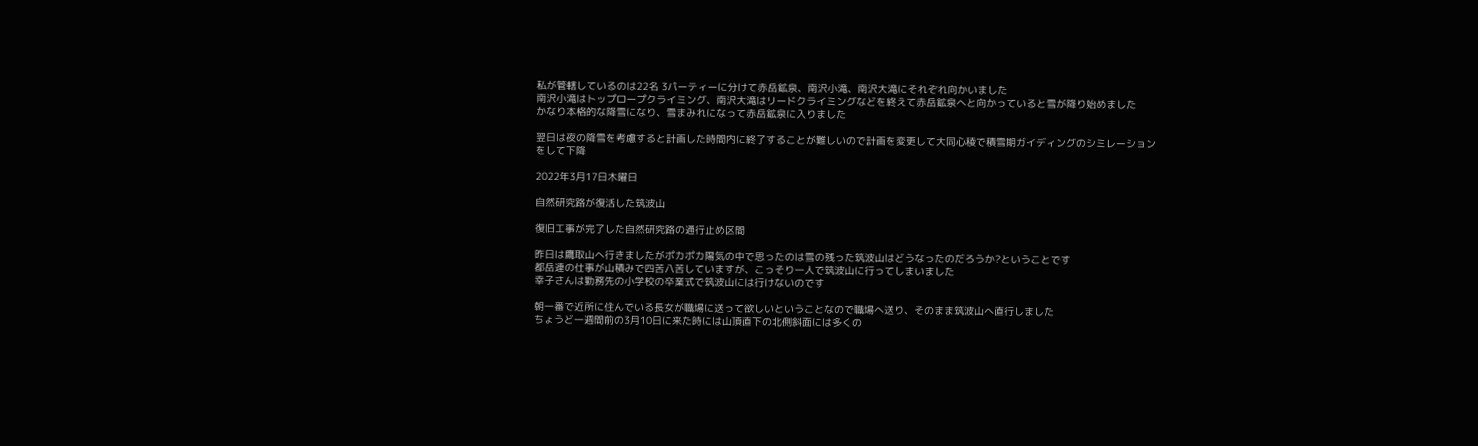私が管轄しているのは22名 3パーティーに分けて赤岳鉱泉、南沢小滝、南沢大滝にそれぞれ向かいました
南沢小滝はトップロープクライミング、南沢大滝はリードクライミングなどを終えて赤岳鉱泉へと向かっていると雪が降り始めました
かなり本格的な降雪になり、雪まみれになって赤岳鉱泉に入りました

翌日は夜の降雪を考慮すると計画した時間内に終了することが難しいので計画を変更して大同心稜で積雪期ガイディングのシミレーションをして下降

2022年3月17日木曜日

自然研究路が復活した筑波山

復旧工事が完了した自然研究路の通行止め区間

昨日は鷹取山へ行きましたがポカポカ陽気の中で思ったのは雪の残った筑波山はどうなったのだろうか?ということです
都岳連の仕事が山積みで四苦八苦していますが、こっそり一人で筑波山に行ってしまいました
幸子さんは勤務先の小学校の卒業式で筑波山には行けないのです

朝一番で近所に住んでいる長女が職場に送って欲しいということなので職場へ送り、そのまま筑波山へ直行しました
ちょうど一週間前の3月10日に来た時には山頂直下の北側斜面には多くの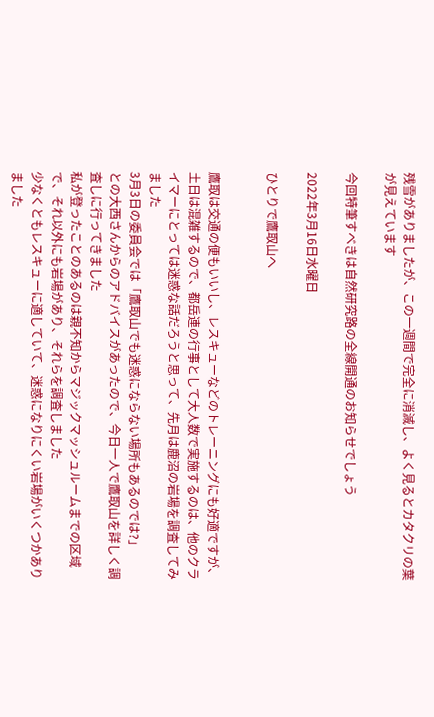残雪がありましたが、この一週間で完全に消滅し、よく見るとカタクリの葉が見えています

今回特筆すべきは自然研究路の全線開通のお知らせでしょう

2022年3月16日水曜日

ひとりで鷹取山へ


鷹取は交通の便もいいし、レスキューなどのトレーニングにも好適ですが、土日は混雑するので、都岳連の行事として大人数で実施するのは、他のクライマーにとっては迷惑な話だろうと思って、先月は鹿沼の岩場を調査してみました
3月3日の委員会では「鷹取山でも迷惑にならない場所もあるのでは?」
との大西さんからのアドバイスがあったので、今日一人で鷹取山を詳しく調査しに行ってきました
私が登ったことのあるのは親不知からマジックマッシュルームまでの区域で、それ以外にも岩場があり、それらを調査しました
少なくともレスキューに適していて、迷惑になりにくい岩場がいくつかありました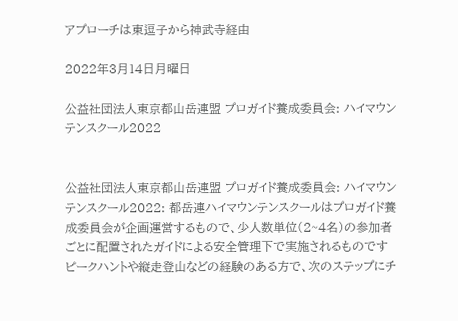アプローチは東逗子から神武寺経由

2022年3月14日月曜日

公益社団法人東京都山岳連盟 プロガイド養成委員会: ハイマウンテンスクール2022


公益社団法人東京都山岳連盟 プロガイド養成委員会: ハイマウンテンスクール2022: 都岳連ハイマウンテンスクールはプロガイド養成委員会が企画運営するもので、少人数単位(2~4名)の参加者ごとに配置されたガイドによる安全管理下で実施されるものです ピークハントや縦走登山などの経験のある方で、次のステップにチ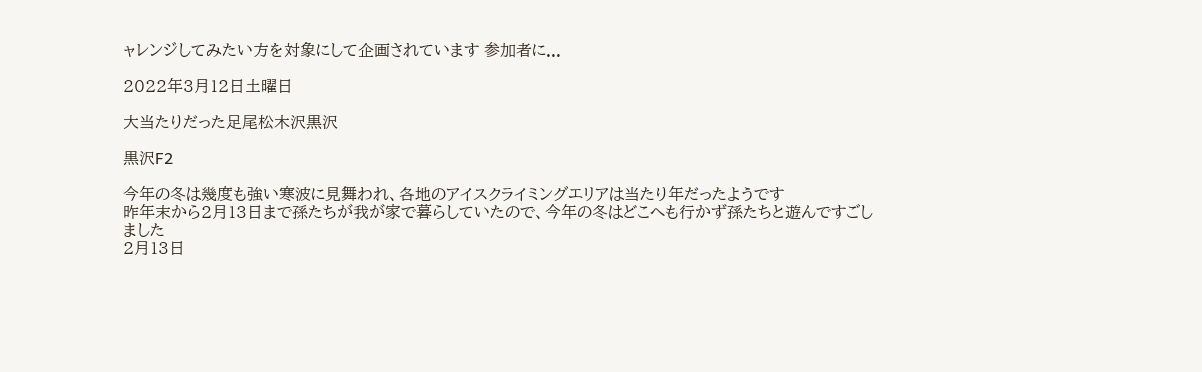ャレンジしてみたい方を対象にして企画されています 参加者に...

2022年3月12日土曜日

大当たりだった足尾松木沢黒沢

黒沢F2

今年の冬は幾度も強い寒波に見舞われ、各地のアイスクライミングエリアは当たり年だったようです
昨年末から2月13日まで孫たちが我が家で暮らしていたので、今年の冬はどこへも行かず孫たちと遊んですごしました
2月13日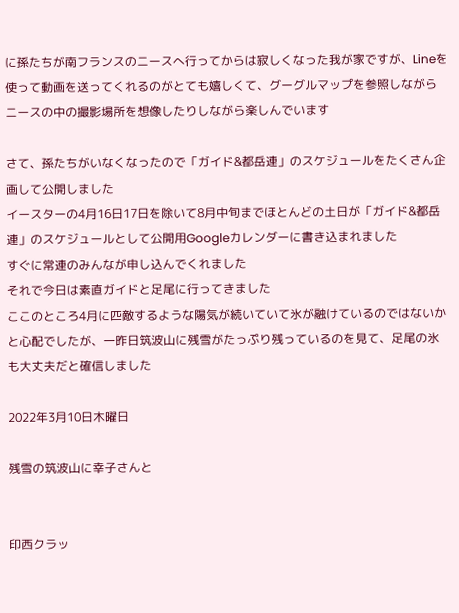に孫たちが南フランスのニースへ行ってからは寂しくなった我が家ですが、Lineを使って動画を送ってくれるのがとても嬉しくて、グーグルマップを参照しながらニースの中の撮影場所を想像したりしながら楽しんでいます

さて、孫たちがいなくなったので「ガイド&都岳連」のスケジュールをたくさん企画して公開しました
イースターの4月16日17日を除いて8月中旬までほとんどの土日が「ガイド&都岳連」のスケジュールとして公開用Googleカレンダーに書き込まれました
すぐに常連のみんなが申し込んでくれました
それで今日は素直ガイドと足尾に行ってきました
ここのところ4月に匹敵するような陽気が続いていて氷が融けているのではないかと心配でしたが、一昨日筑波山に残雪がたっぷり残っているのを見て、足尾の氷も大丈夫だと確信しました

2022年3月10日木曜日

残雪の筑波山に幸子さんと


印西クラッ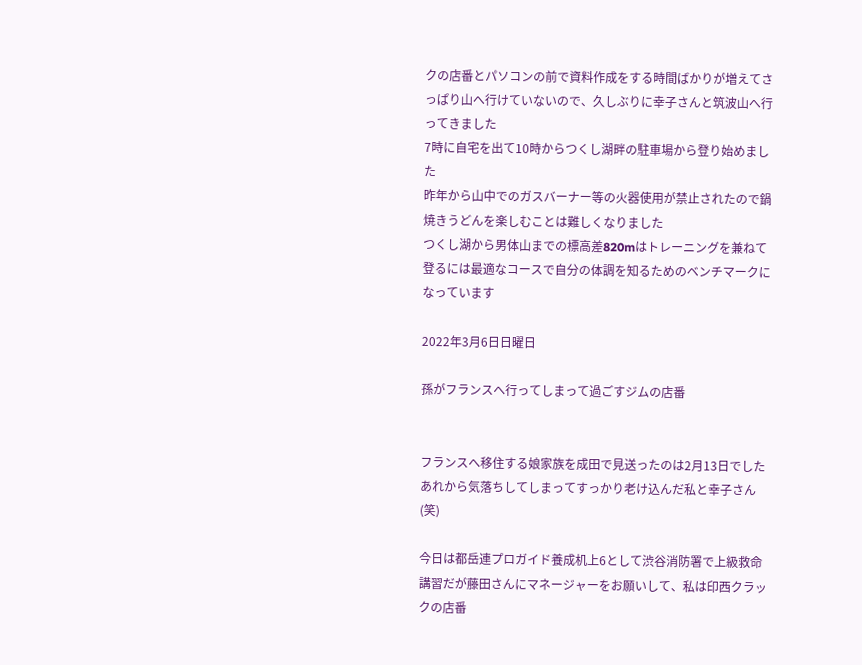クの店番とパソコンの前で資料作成をする時間ばかりが増えてさっぱり山へ行けていないので、久しぶりに幸子さんと筑波山へ行ってきました
7時に自宅を出て10時からつくし湖畔の駐車場から登り始めました
昨年から山中でのガスバーナー等の火器使用が禁止されたので鍋焼きうどんを楽しむことは難しくなりました
つくし湖から男体山までの標高差820mはトレーニングを兼ねて登るには最適なコースで自分の体調を知るためのベンチマークになっています

2022年3月6日日曜日

孫がフランスへ行ってしまって過ごすジムの店番


フランスへ移住する娘家族を成田で見送ったのは2月13日でした
あれから気落ちしてしまってすっかり老け込んだ私と幸子さん(笑)

今日は都岳連プロガイド養成机上6として渋谷消防署で上級救命講習だが藤田さんにマネージャーをお願いして、私は印西クラックの店番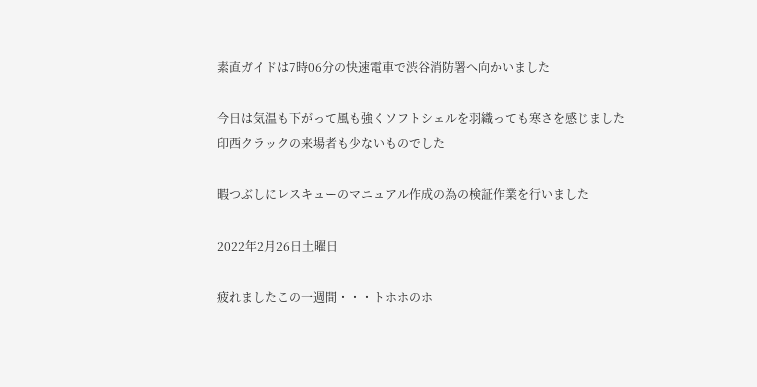素直ガイドは7時06分の快速電車で渋谷消防署へ向かいました

今日は気温も下がって風も強くソフトシェルを羽織っても寒さを感じました
印西クラックの来場者も少ないものでした

暇つぶしにレスキューのマニュアル作成の為の検証作業を行いました

2022年2月26日土曜日

疲れましたこの一週間・・・トホホのホ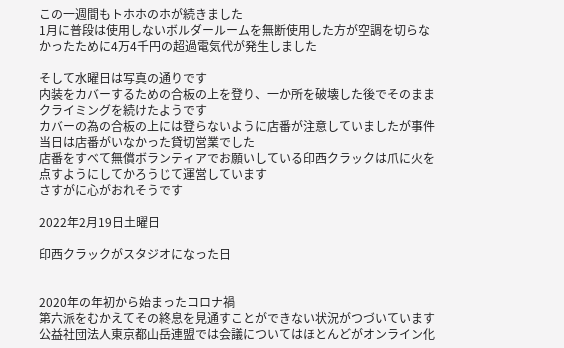この一週間もトホホのホが続きました
1月に普段は使用しないボルダールームを無断使用した方が空調を切らなかったために4万4千円の超過電気代が発生しました

そして水曜日は写真の通りです
内装をカバーするための合板の上を登り、一か所を破壊した後でそのままクライミングを続けたようです
カバーの為の合板の上には登らないように店番が注意していましたが事件当日は店番がいなかった貸切営業でした
店番をすべて無償ボランティアでお願いしている印西クラックは爪に火を点すようにしてかろうじて運営しています
さすがに心がおれそうです

2022年2月19日土曜日

印西クラックがスタジオになった日


2020年の年初から始まったコロナ禍
第六派をむかえてその終息を見通すことができない状況がつづいています
公益社団法人東京都山岳連盟では会議についてはほとんどがオンライン化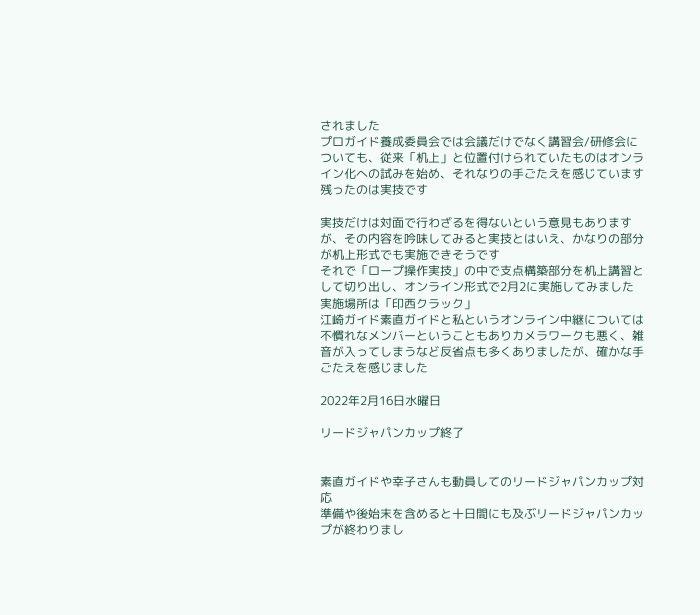されました
プロガイド養成委員会では会議だけでなく講習会/研修会についても、従来「机上」と位置付けられていたものはオンライン化への試みを始め、それなりの手ごたえを感じています
残ったのは実技です

実技だけは対面で行わざるを得ないという意見もありますが、その内容を吟味してみると実技とはいえ、かなりの部分が机上形式でも実施できそうです
それで「ロープ操作実技」の中で支点構築部分を机上講習として切り出し、オンライン形式で2月2に実施してみました 実施場所は「印西クラック」
江崎ガイド素直ガイドと私というオンライン中継については不慣れなメンバーということもありカメラワークも悪く、雑音が入ってしまうなど反省点も多くありましたが、確かな手ごたえを感じました

2022年2月16日水曜日

リードジャパンカップ終了


素直ガイドや幸子さんも動員してのリードジャパンカップ対応
準備や後始末を含めると十日間にも及ぶリードジャパンカップが終わりまし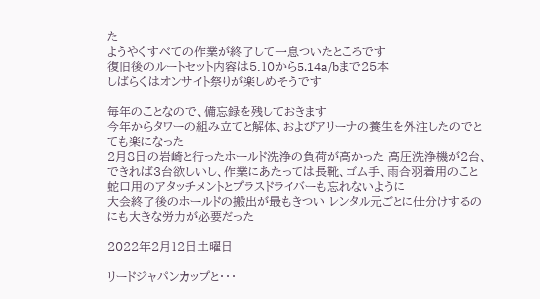た
ようやくすべての作業が終了して一息ついたところです
復旧後のルートセット内容は5.10から5.14a/bまで25本
しばらくはオンサイト祭りが楽しめそうです

毎年のことなので、備忘録を残しておきます
今年からタワーの組み立てと解体、およびアリーナの養生を外注したのでとても楽になった
2月8日の岩崎と行ったホールド洗浄の負荷が高かった 高圧洗浄機が2台、できれば3台欲しいし、作業にあたっては長靴、ゴム手、雨合羽着用のこと 蛇口用のアタッチメントとプラスドライバーも忘れないように
大会終了後のホールドの搬出が最もきつい レンタル元ごとに仕分けするのにも大きな労力が必要だった

2022年2月12日土曜日

リードジャパンカップと・・・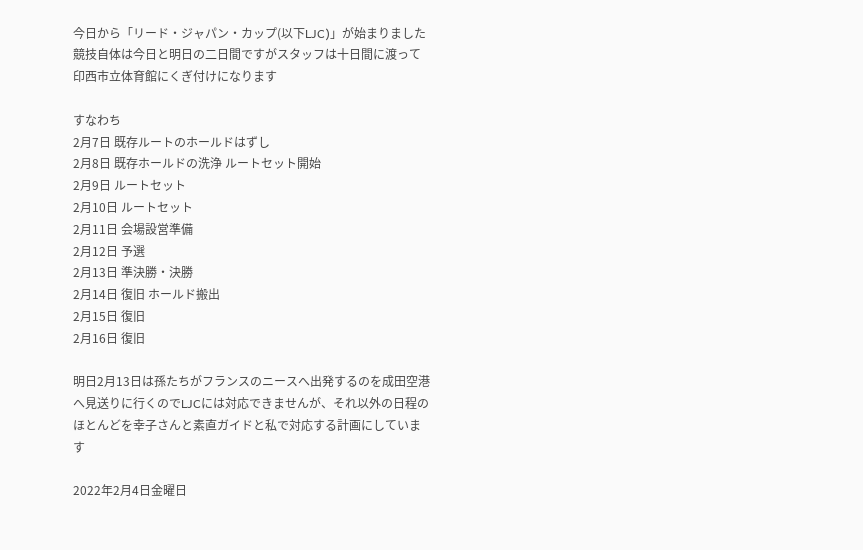今日から「リード・ジャパン・カップ(以下LJC)」が始まりました
競技自体は今日と明日の二日間ですがスタッフは十日間に渡って印西市立体育館にくぎ付けになります

すなわち
2月7日 既存ルートのホールドはずし
2月8日 既存ホールドの洗浄 ルートセット開始
2月9日 ルートセット
2月10日 ルートセット
2月11日 会場設営準備
2月12日 予選
2月13日 準決勝・決勝
2月14日 復旧 ホールド搬出
2月15日 復旧
2月16日 復旧

明日2月13日は孫たちがフランスのニースへ出発するのを成田空港へ見送りに行くのでLJCには対応できませんが、それ以外の日程のほとんどを幸子さんと素直ガイドと私で対応する計画にしています

2022年2月4日金曜日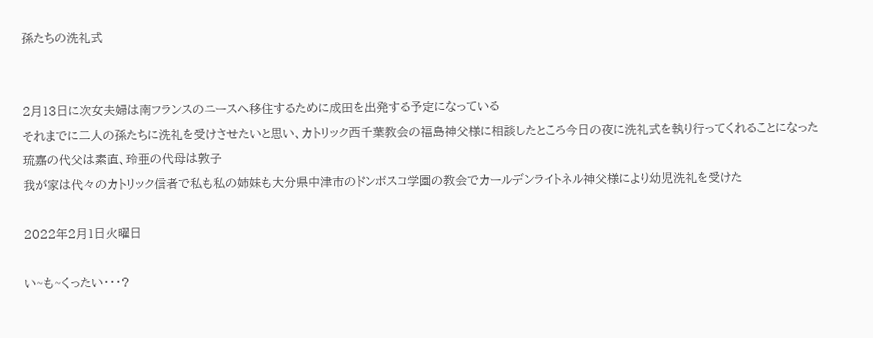孫たちの洗礼式


2月13日に次女夫婦は南フランスのニースへ移住するために成田を出発する予定になっている
それまでに二人の孫たちに洗礼を受けさせたいと思い、カトリック西千葉教会の福島神父様に相談したところ今日の夜に洗礼式を執り行ってくれることになった
琉嘉の代父は素直、玲亜の代母は敦子
我が家は代々のカトリック信者で私も私の姉妹も大分県中津市のドンボスコ学園の教会でカールデンライトネル神父様により幼児洗礼を受けた

2022年2月1日火曜日

い~も~くったい・・・?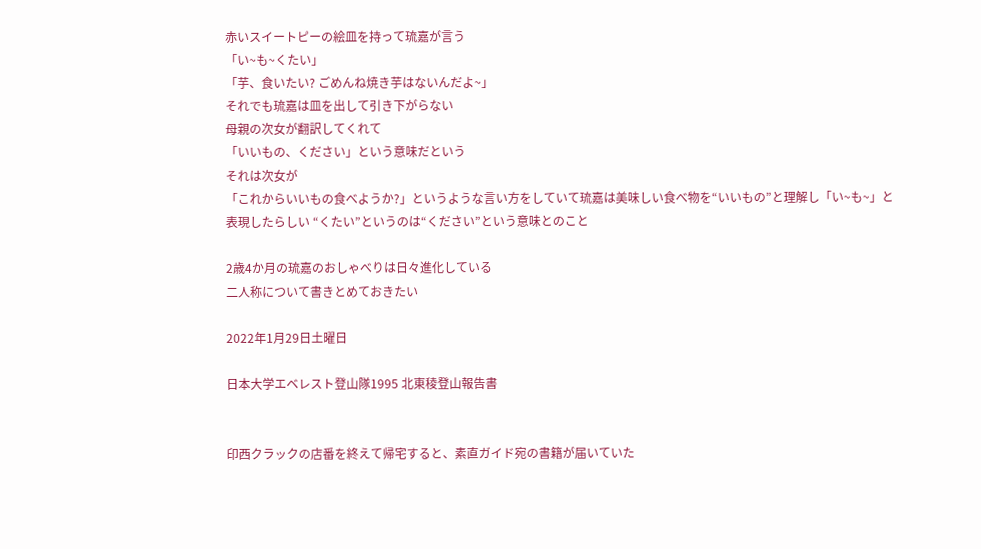赤いスイートピーの絵皿を持って琉嘉が言う
「い~も~くたい」
「芋、食いたい? ごめんね焼き芋はないんだよ~」
それでも琉嘉は皿を出して引き下がらない
母親の次女が翻訳してくれて
「いいもの、ください」という意味だという
それは次女が
「これからいいもの食べようか?」というような言い方をしていて琉嘉は美味しい食べ物を“いいもの”と理解し「い~も~」と表現したらしい “くたい”というのは“ください”という意味とのこと

2歳4か月の琉嘉のおしゃべりは日々進化している
二人称について書きとめておきたい

2022年1月29日土曜日

日本大学エベレスト登山隊1995 北東稜登山報告書


印西クラックの店番を終えて帰宅すると、素直ガイド宛の書籍が届いていた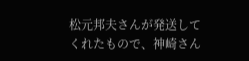松元邦夫さんが発送してくれたもので、神崎さん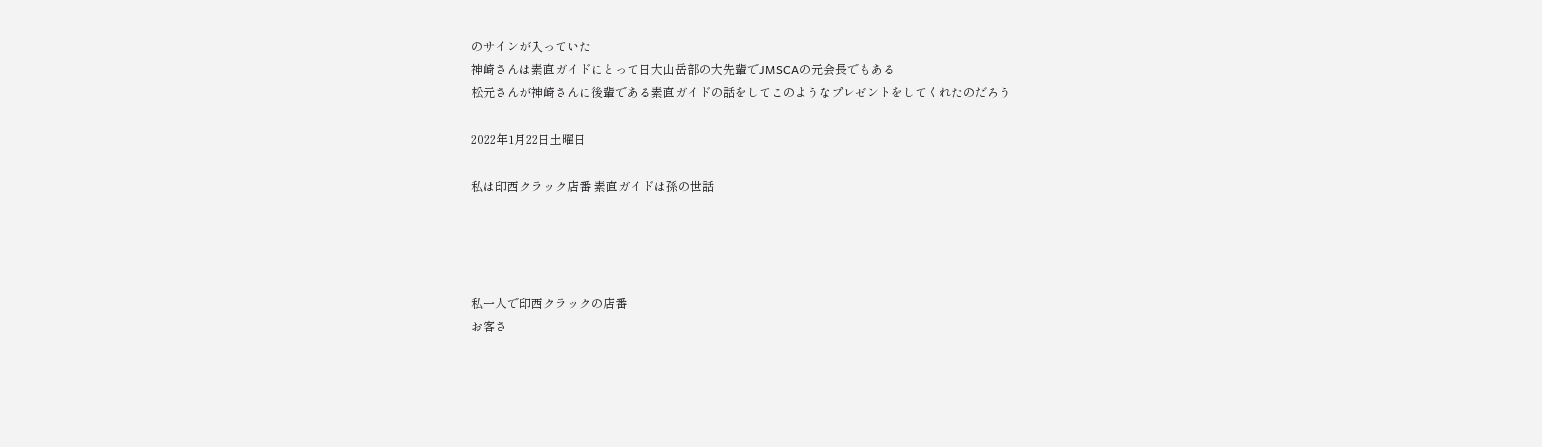のサインが入っていた
神崎さんは素直ガイドにとって日大山岳部の大先輩でJMSCAの元会長でもある
松元さんが神崎さんに後輩である素直ガイドの話をしてこのようなプレゼントをしてくれたのだろう

2022年1月22日土曜日

私は印西クラック店番 素直ガイドは孫の世話




私一人で印西クラックの店番
お客さ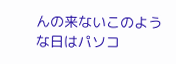んの来ないこのような日はパソコ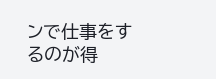ンで仕事をするのが得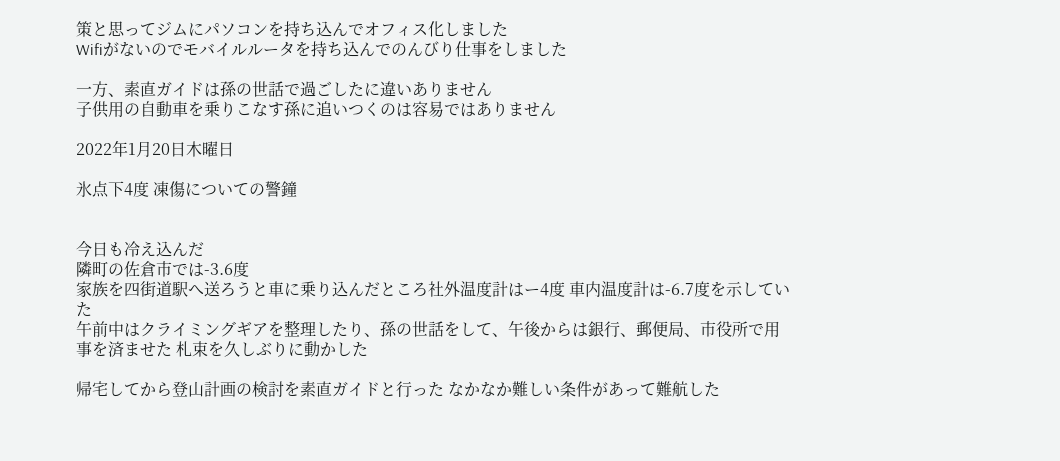策と思ってジムにパソコンを持ち込んでオフィス化しました
Wifiがないのでモバイルルータを持ち込んでのんびり仕事をしました

一方、素直ガイドは孫の世話で過ごしたに違いありません
子供用の自動車を乗りこなす孫に追いつくのは容易ではありません

2022年1月20日木曜日

氷点下4度 凍傷についての警鐘


今日も冷え込んだ
隣町の佐倉市では-3.6度
家族を四街道駅へ送ろうと車に乗り込んだところ社外温度計はー4度 車内温度計は-6.7度を示していた
午前中はクライミングギアを整理したり、孫の世話をして、午後からは銀行、郵便局、市役所で用事を済ませた 札束を久しぶりに動かした

帰宅してから登山計画の検討を素直ガイドと行った なかなか難しい条件があって難航した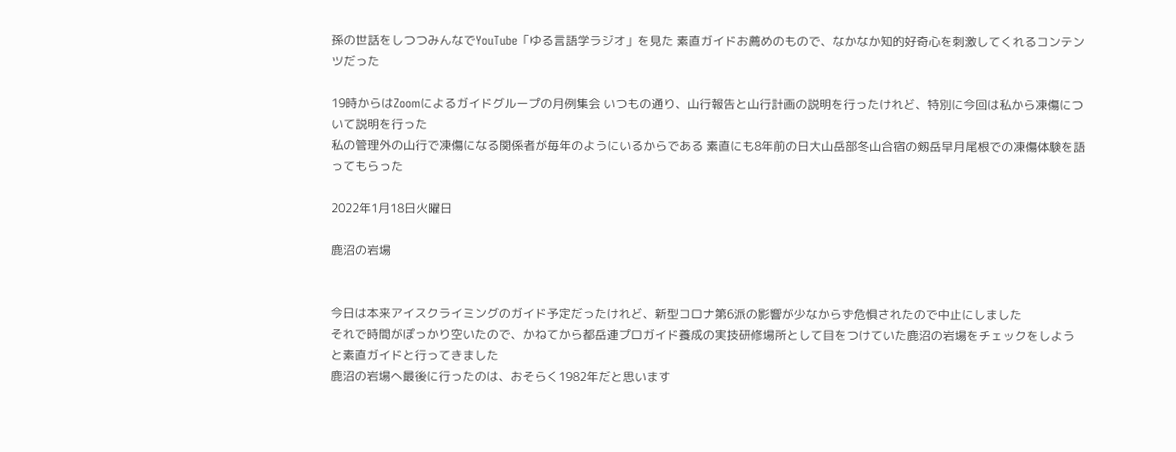孫の世話をしつつみんなでYouTube「ゆる言語学ラジオ」を見た 素直ガイドお薦めのもので、なかなか知的好奇心を刺激してくれるコンテンツだった

19時からはZoomによるガイドグループの月例集会 いつもの通り、山行報告と山行計画の説明を行ったけれど、特別に今回は私から凍傷について説明を行った
私の管理外の山行で凍傷になる関係者が毎年のようにいるからである 素直にも8年前の日大山岳部冬山合宿の剱岳早月尾根での凍傷体験を語ってもらった

2022年1月18日火曜日

鹿沼の岩場


今日は本来アイスクライミングのガイド予定だったけれど、新型コロナ第6派の影響が少なからず危惧されたので中止にしました
それで時間がぽっかり空いたので、かねてから都岳連プロガイド養成の実技研修場所として目をつけていた鹿沼の岩場をチェックをしようと素直ガイドと行ってきました
鹿沼の岩場へ最後に行ったのは、おそらく1982年だと思います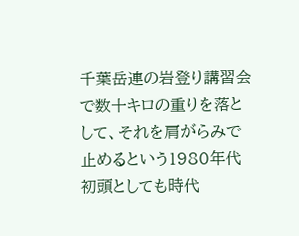千葉岳連の岩登り講習会で数十キロの重りを落として、それを肩がらみで止めるという1980年代初頭としても時代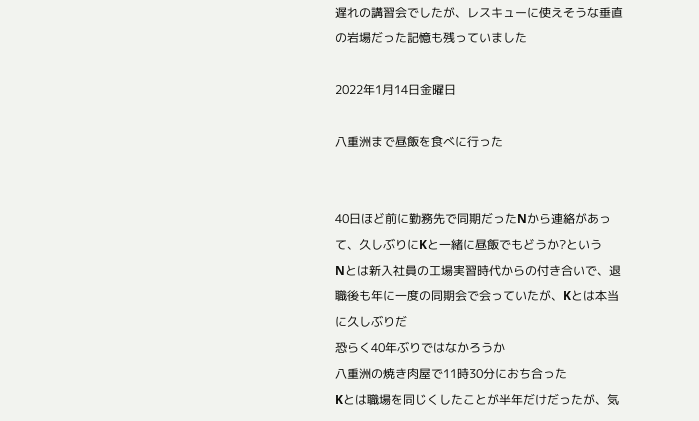遅れの講習会でしたが、レスキューに使えそうな垂直の岩場だった記憶も残っていました

2022年1月14日金曜日

八重洲まで昼飯を食べに行った


40日ほど前に勤務先で同期だったNから連絡があって、久しぶりにKと一緒に昼飯でもどうか?という
Nとは新入社員の工場実習時代からの付き合いで、退職後も年に一度の同期会で会っていたが、Kとは本当に久しぶりだ
恐らく40年ぶりではなかろうか
八重洲の焼き肉屋で11時30分におち合った
Kとは職場を同じくしたことが半年だけだったが、気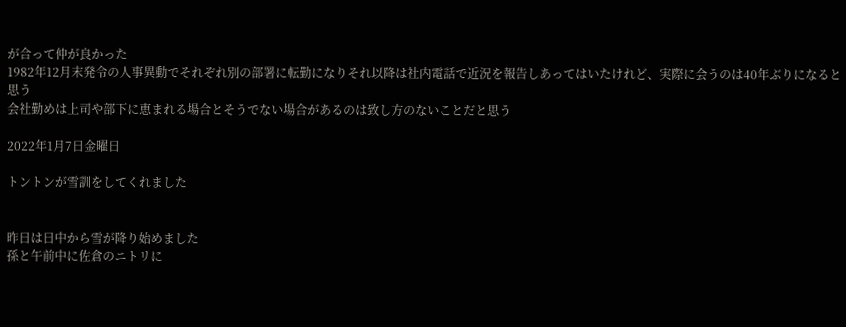が合って仲が良かった
1982年12月末発令の人事異動でそれぞれ別の部署に転勤になりそれ以降は社内電話で近況を報告しあってはいたけれど、実際に会うのは40年ぶりになると思う
会社勤めは上司や部下に恵まれる場合とそうでない場合があるのは致し方のないことだと思う

2022年1月7日金曜日

トントンが雪訓をしてくれました


昨日は日中から雪が降り始めました
孫と午前中に佐倉のニトリに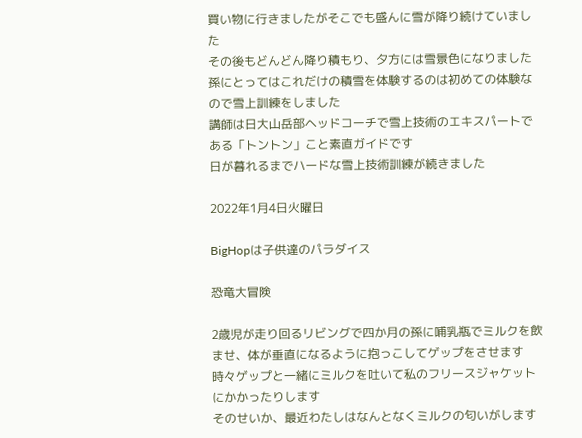買い物に行きましたがそこでも盛んに雪が降り続けていました
その後もどんどん降り積もり、夕方には雪景色になりました
孫にとってはこれだけの積雪を体験するのは初めての体験なので雪上訓練をしました
講師は日大山岳部ヘッドコーチで雪上技術のエキスパートである「トントン」こと素直ガイドです
日が暮れるまでハードな雪上技術訓練が続きました

2022年1月4日火曜日

BigHopは子供達のパラダイス

恐竜大冒険

2歳児が走り回るリビングで四か月の孫に哺乳瓶でミルクを飲ませ、体が垂直になるように抱っこしてゲップをさせます
時々ゲップと一緒にミルクを吐いて私のフリースジャケットにかかったりします
そのせいか、最近わたしはなんとなくミルクの匂いがします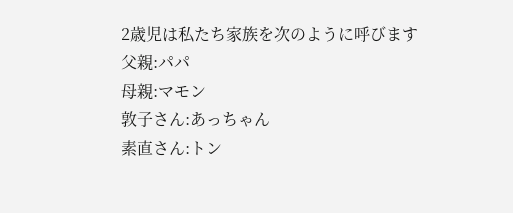2歳児は私たち家族を次のように呼びます
父親:パパ
母親:マモン
敦子さん:あっちゃん
素直さん:トン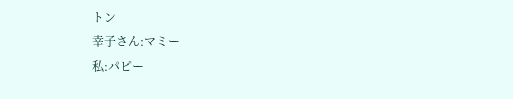トン
幸子さん:マミー
私:パピー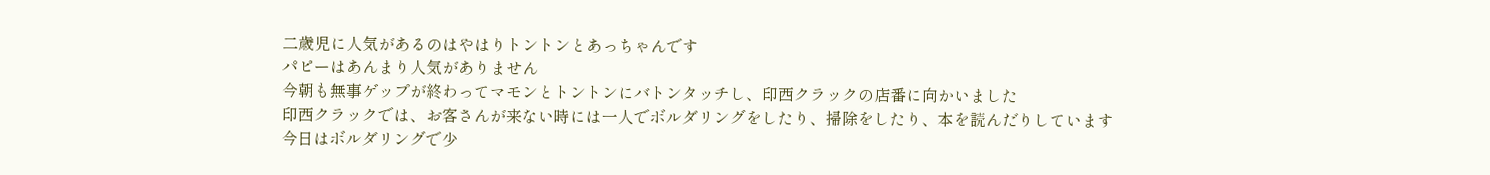二歳児に人気があるのはやはりトントンとあっちゃんです
パピーはあんまり人気がありません
今朝も無事ゲップが終わってマモンとトントンにバトンタッチし、印西クラックの店番に向かいました
印西クラックでは、お客さんが来ない時には一人でボルダリングをしたり、掃除をしたり、本を読んだりしています
今日はボルダリングで少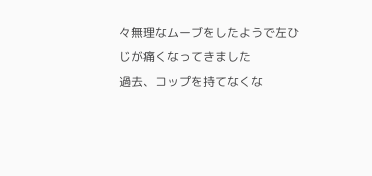々無理なムーブをしたようで左ひじが痛くなってきました
過去、コップを持てなくな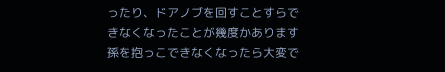ったり、ドアノブを回すことすらできなくなったことが幾度かあります
孫を抱っこできなくなったら大変で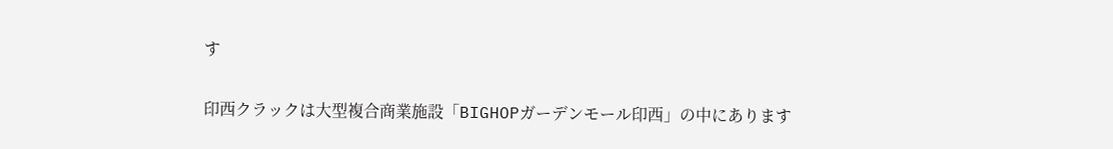す

印西クラックは大型複合商業施設「BIGHOPガーデンモール印西」の中にあります